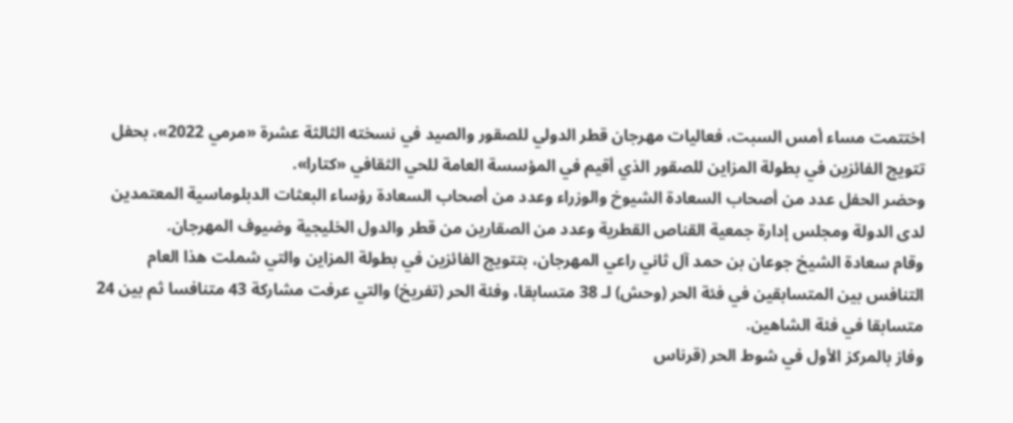اختتمت مساء أمس السبت، فعاليات مهرجان قطر الدولي للصقور والصيد في نسخته الثالثة عشرة «مرمي 2022»، بحفل تتويج الفائزين في بطولة المزاين للصقور الذي أقيم في المؤسسة العامة للحي الثقافي «كتارا».
وحضر الحفل عدد من أصحاب السعادة الشيوخ والوزراء وعدد من أصحاب السعادة رؤساء البعثات الدبلوماسية المعتمدين لدى الدولة ومجلس إدارة جمعية القناص القطرية وعدد من الصقارين من قطر والدول الخليجية وضيوف المهرجان.
وقام سعادة الشيخ جوعان بن حمد آل ثاني راعي المهرجان، بتتويج الفائزين في بطولة المزاين والتي شملت هذا العام التنافس بين المتسابقين في فئة الحر (وحش) لـ 38 متسابقا، وفئة الحر (تفريخ) والتي عرفت مشاركة 43 متنافسا ثم بين 24 متسابقا في فئة الشاهين.
وفاز بالمركز الأول في شوط الحر (قرناس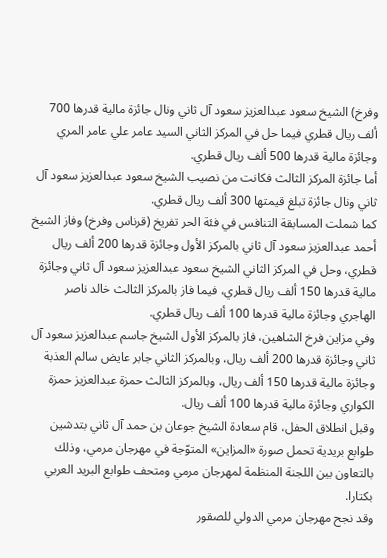وفرخ) الشيخ سعود عبدالعزيز سعود آل ثاني ونال جائزة مالية قدرها 700 ألف ريال قطري فيما حل في المركز الثاني السيد عامر علي عامر المري وجائزة مالية قدرها 500 ألف ريال قطري.
أما جائزة المركز الثالث فكانت من نصيب الشيخ سعود عبدالعزيز سعود آل ثاني ونال جائزة تبلغ قيمتها 300 ألف ريال قطري.
كما شملت المسابقة التنافس في فئة الحر تفريخ (قرناس وفرخ) وفاز الشيخ أحمد عبدالعزيز سعود آل ثاني بالمركز الأول وجائزة قدرها 200 ألف ريال قطري، وحل في المركز الثاني الشيخ سعود عبدالعزيز سعود آل ثاني وجائزة مالية قدرها 150 ألف ريال قطري، فيما فاز بالمركز الثالث خالد ناصر الهاجري وجائزة مالية قدرها 100 ألف ريال قطري.
وفي مزاين فرخ الشاهين، فاز بالمركز الأول الشيخ جاسم عبدالعزيز سعود آل ثاني وجائزة قدرها 200 ألف ريال، وبالمركز الثاني جابر عايض سالم العذبة وجائزة مالية قدرها 150 ألف ريال، وبالمركز الثالث حمزة عبدالعزيز حمزة الكواري وجائزة مالية قدرها 100 ألف ريال.
وقبل انطلاق الحفل، قام سعادة الشيخ جوعان بن حمد آل ثاني بتدشين طوابع بريدية تحمل صورة «المزاين» المتوّجة في مهرجان مرمي، وذلك بالتعاون بين اللجنة المنظمة لمهرجان مرمي ومتحف طوابع البريد العربي بكتارا.
وقد نجح مهرجان مرمي الدولي للصقور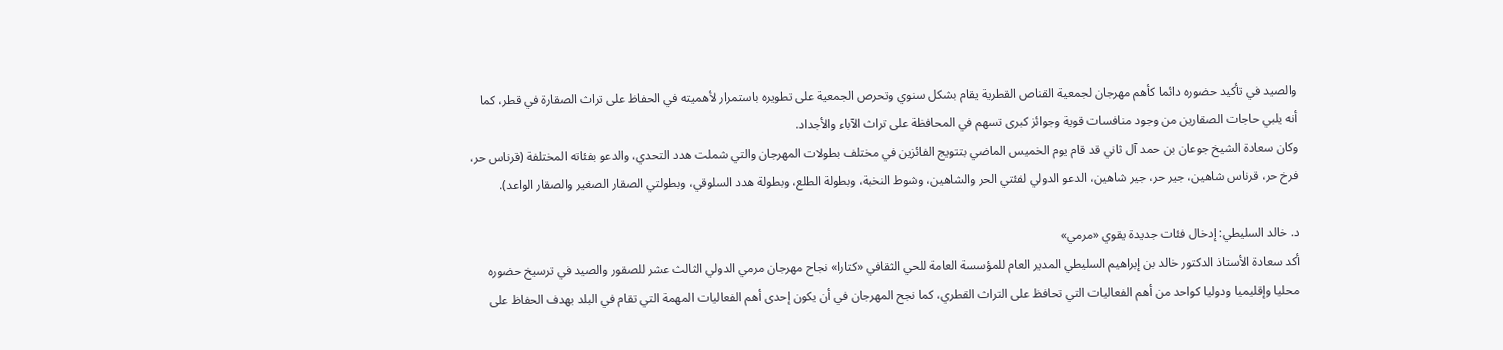والصيد في تأكيد حضوره دائما كأهم مهرجان لجمعية القناص القطرية يقام بشكل سنوي وتحرص الجمعية على تطويره باستمرار لأهميته في الحفاظ على تراث الصقارة في قطر، كما أنه يلبي حاجات الصقارين من وجود منافسات قوية وجوائز كبرى تسهم في المحافظة على تراث الآباء والأجداد.
وكان سعادة الشيخ جوعان بن حمد آل ثاني قد قام يوم الخميس الماضي بتتويج الفائزين في مختلف بطولات المهرجان والتي شملت هدد التحدي، والدعو بفئاته المختلفة (قرناس حر، فرخ حر، قرناس شاهين، جير حر، جير شاهين، الدعو الدولي لفئتي الحر والشاهين، وشوط النخبة، وبطولة الطلع، وبطولة هدد السلوقي، وبطولتي الصقار الصغير والصقار الواعد).

د. خالد السليطي: إدخال فئات جديدة يقوي «مرمي»
أكد سعادة الأستاذ الدكتور خالد بن إبراهيم السليطي المدير العام للمؤسسة العامة للحي الثقافي «كتارا» نجاح مهرجان مرمي الدولي الثالث عشر للصقور والصيد في ترسيخ حضوره محليا وإقليميا ودوليا كواحد من أهم الفعاليات التي تحافظ على التراث القطري، كما نجح المهرجان في أن يكون إحدى أهم الفعاليات المهمة التي تقام في البلد بهدف الحفاظ على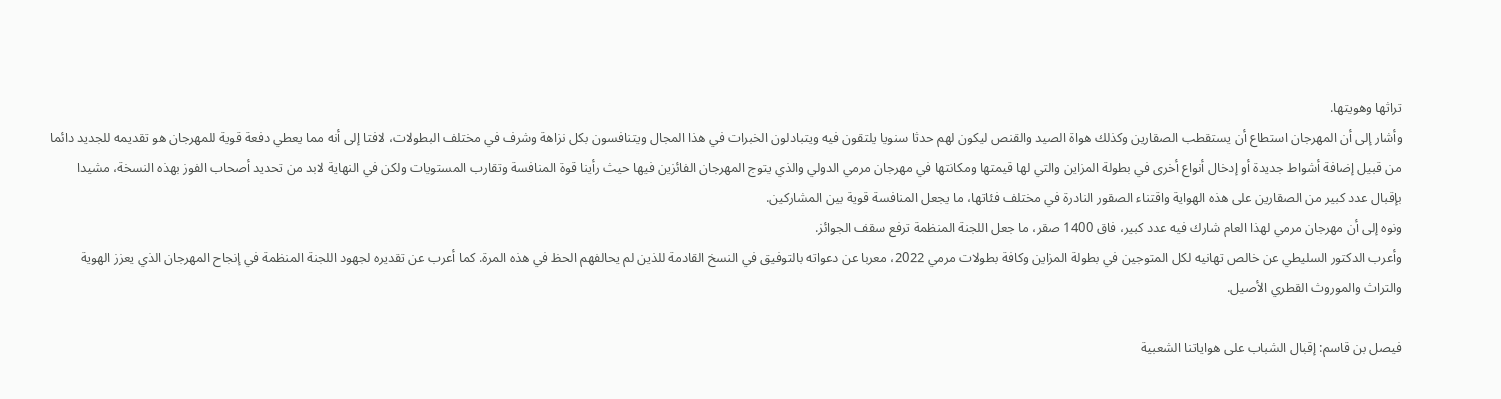تراثها وهويتها.
وأشار إلى أن المهرجان استطاع أن يستقطب الصقارين وكذلك هواة الصيد والقنص ليكون لهم حدثا سنويا يلتقون فيه ويتبادلون الخبرات في هذا المجال ويتنافسون بكل نزاهة وشرف في مختلف البطولات، لافتا إلى أنه مما يعطي دفعة قوية للمهرجان هو تقديمه للجديد دائما من قبيل إضافة أشواط جديدة أو إدخال أنواع أخرى في بطولة المزاين والتي لها قيمتها ومكانتها في مهرجان مرمي الدولي والذي يتوج المهرجان الفائزين فيها حيث رأينا قوة المنافسة وتقارب المستويات ولكن في النهاية لابد من تحديد أصحاب الفوز بهذه النسخة، مشيدا بإقبال عدد كبير من الصقارين على هذه الهواية واقتناء الصقور النادرة في مختلف فئاتها، ما يجعل المنافسة قوية بين المشاركين.
ونوه إلى أن مهرجان مرمي لهذا العام شارك فيه عدد كبير، فاق 1400 صقر، ما جعل اللجنة المنظمة ترفع سقف الجوائز.
وأعرب الدكتور السليطي عن خالص تهانيه لكل المتوجين في بطولة المزاين وكافة بطولات مرمي 2022، معربا عن دعواته بالتوفيق في النسخ القادمة للذين لم يحالفهم الحظ في هذه المرة. كما أعرب عن تقديره لجهود اللجنة المنظمة في إنجاح المهرجان الذي يعزز الهوية والتراث والموروث القطري الأصيل.

فيصل بن قاسم: إقبال الشباب على هواياتنا الشعبية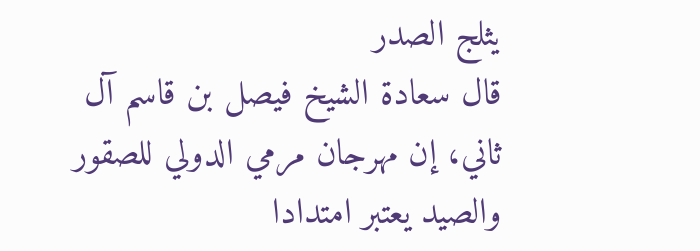يثلج الصدر
قال سعادة الشيخ فيصل بن قاسم آل ثاني، إن مهرجان مرمي الدولي للصقور والصيد يعتبر امتدادا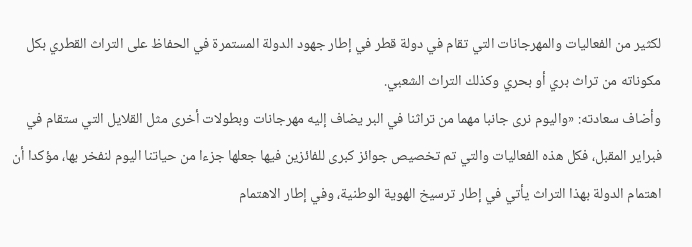لكثير من الفعاليات والمهرجانات التي تقام في دولة قطر في إطار جهود الدولة المستمرة في الحفاظ على التراث القطري بكل مكوناته من تراث بري أو بحري وكذلك التراث الشعبي.
وأضاف سعادته: «واليوم نرى جانبا مهما من تراثنا في البر يضاف إليه مهرجانات وبطولات أخرى مثل القلايل التي ستقام في فبراير المقبل، فكل هذه الفعاليات والتي تم تخصيص جوائز كبرى للفائزين فيها جعلها جزءا من حياتنا اليوم لنفخر بها، مؤكدا أن اهتمام الدولة بهذا التراث يأتي في إطار ترسيخ الهوية الوطنية، وفي إطار الاهتمام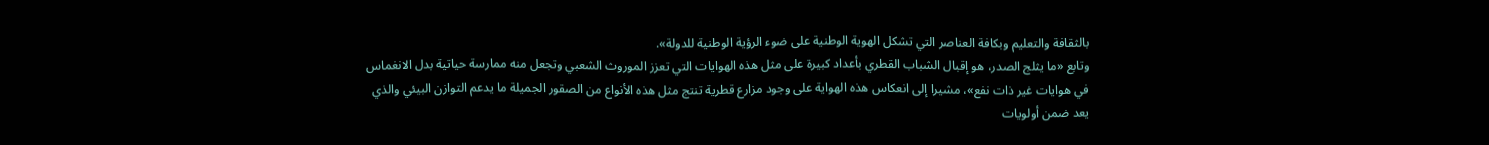بالثقافة والتعليم وبكافة العناصر التي تشكل الهوية الوطنية على ضوء الرؤية الوطنية للدولة».
وتابع «ما يثلج الصدر، هو إقبال الشباب القطري بأعداد كبيرة على مثل هذه الهوايات التي تعزز الموروث الشعبي وتجعل منه ممارسة حياتية بدل الانغماس في هوايات غير ذات نفع»، مشيرا إلى انعكاس هذه الهواية على وجود مزارع قطرية تنتج مثل هذه الأنواع من الصقور الجميلة ما يدعم التوازن البيئي والذي يعد ضمن أولويات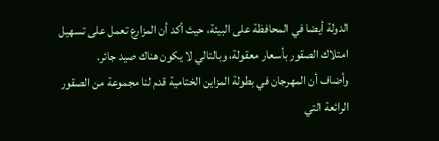الدولة أيضا في المحافظة على البيئة، حيث أكد أن المزارع تعمل على تسهيل امتلاك الصقور بأسعار معقولة، وبالتالي لا يكون هناك صيد جائر.
وأضاف أن المهرجان في بطولة المزاين الختامية قدم لنا مجموعة من الصقور الرائعة التي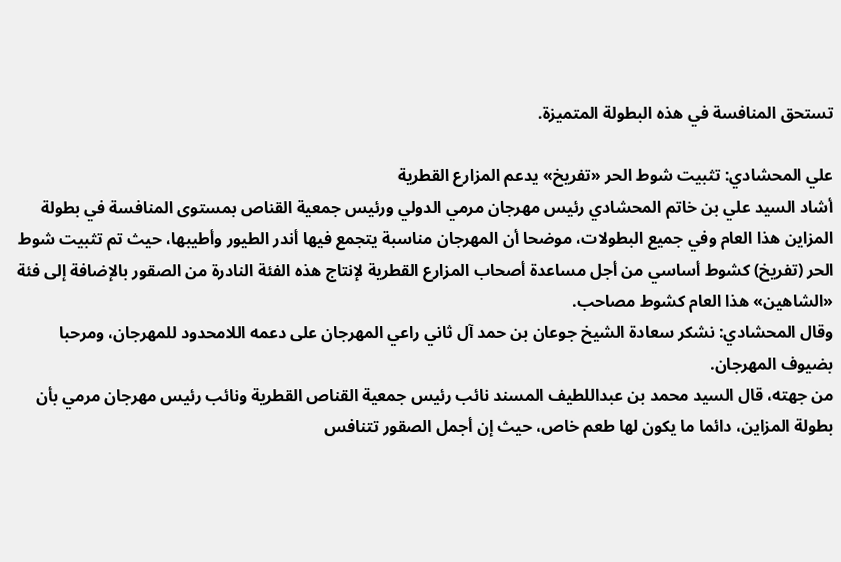تستحق المنافسة في هذه البطولة المتميزة.

علي المحشادي: تثبيت شوط الحر «تفريخ» يدعم المزارع القطرية
أشاد السيد علي بن خاتم المحشادي رئيس مهرجان مرمي الدولي ورئيس جمعية القناص بمستوى المنافسة في بطولة المزاين هذا العام وفي جميع البطولات، موضحا أن المهرجان مناسبة يتجمع فيها أندر الطيور وأطيبها، حيث تم تثبيت شوط الحر (تفريخ) كشوط أساسي من أجل مساعدة أصحاب المزارع القطرية لإنتاج هذه الفئة النادرة من الصقور بالإضافة إلى فئة «الشاهين» هذا العام كشوط مصاحب.
وقال المحشادي: نشكر سعادة الشيخ جوعان بن حمد آل ثاني راعي المهرجان على دعمه اللامحدود للمهرجان، ومرحبا بضيوف المهرجان.
من جهته، قال السيد محمد بن عبداللطيف المسند نائب رئيس جمعية القناص القطرية ونائب رئيس مهرجان مرمي بأن بطولة المزاين، دائما ما يكون لها طعم خاص، حيث إن أجمل الصقور تتنافس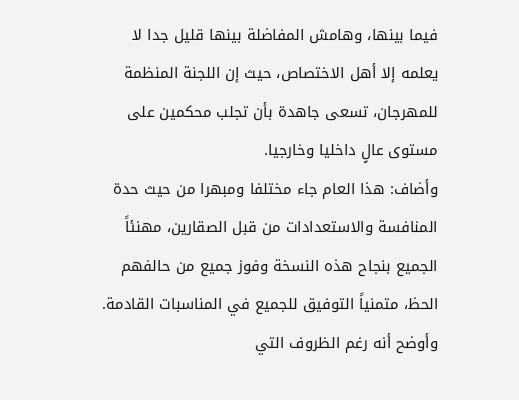فيما بينها، وهامش المفاضلة بينها قليل جدا لا يعلمه إلا أهل الاختصاص، حيث إن اللجنة المنظمة للمهرجان، تسعى جاهدة بأن تجلب محكمين على مستوى عالٍ داخليا وخارجيا.
وأضاف: هذا العام جاء مختلفا ومبهرا من حيث حدة المنافسة والاستعدادات من قبل الصقارين، مهنئاً الجميع بنجاح هذه النسخة وفوز جميع من حالفهم الحظ، متمنياً التوفيق للجميع في المناسبات القادمة.
وأوضح أنه رغم الظروف التي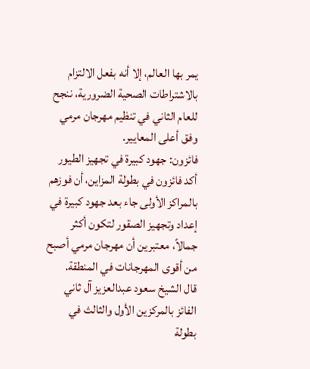يمر بها العالم، إلا أنه بفعل الالتزام بالاشتراطات الصحية الضرورية، ننجح للعام الثاني في تنظيم مهرجان مرمي وفق أعلى المعايير.
فائزون: جهود كبيرة في تجهيز الطيور
أكد فائزون في بطولة المزاين، أن فوزهم بالمراكز الأولى جاء بعد جهود كبيرة في إعداد وتجهيز الصقور لتكون أكثر جمالاً، معتبرين أن مهرجان مرمي أصبح من أقوى المهرجانات في المنطقة.
قال الشيخ سعود عبدالعزيز آل ثاني الفائز بالمركزين الأول والثالث في بطولة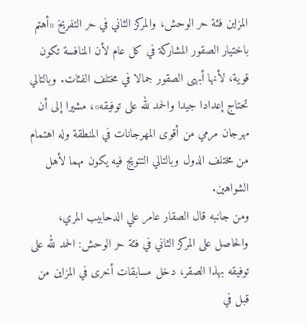المزاين فئة حر الوحش، والمركز الثاني في حر التفريخ «أهتم باختيار الصقور المشاركة في كل عام لأن المنافسة تكون قوية، لأنها أبهى الصقور جمالا في مختلف الفئات. وبالتالي تحتاج إعدادا جيدا والحمد لله على توفيقه»، مشيرا إلى أن مهرجان مرمي من أقوى المهرجانات في المنطقة وله اهتمام من مختلف الدول وبالتالي التتويج فيه يكون مهما لأهل الشواهين.
ومن جانبه قال الصقار عامر علي الدحابيب المري، والحاصل على المركز الثاني في فئة حر الوحش: الحمد لله على توفيقه بهذا الصقر، دخل مسابقات أخرى في المزاين من قبل في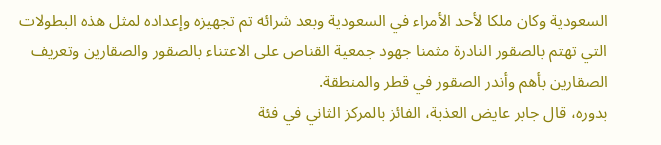السعودية وكان ملكا لأحد الأمراء في السعودية وبعد شرائه تم تجهيزه وإعداده لمثل هذه البطولات التي تهتم بالصقور النادرة مثمنا جهود جمعية القناص على الاعتناء بالصقور والصقارين وتعريف الصقارين بأهم وأندر الصقور في قطر والمنطقة.
بدوره، قال جابر عايض العذبة، الفائز بالمركز الثاني في فئة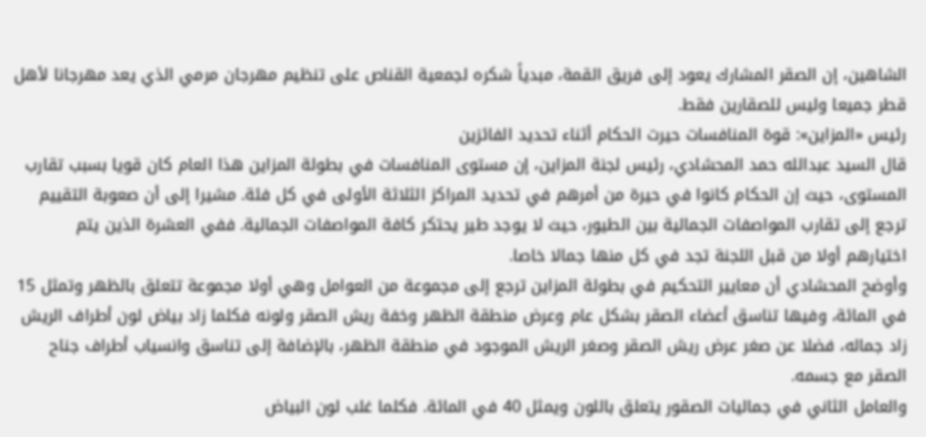الشاهين، إن الصقر المشارك يعود إلى فريق القمة، مبدياً شكره لجمعية القناص على تنظيم مهرجان مرمي الذي يعد مهرجانا لأهل قطر جميعا وليس للصقارين فقط.
رئيس «المزاين»: قوة المنافسات حيرت الحكام أثناء تحديد الفائزين
قال السيد عبدالله حمد المحشادي، رئيس لجنة المزاين، إن مستوى المنافسات في بطولة المزاين هذا العام كان قويا بسبب تقارب المستوى، حيث إن الحكام كانوا في حيرة من أمرهم في تحديد المراكز الثلاثة الأولى في كل فئة. مشيرا إلى أن صعوبة التقييم ترجع إلى تقارب المواصفات الجمالية بين الطيور، حيث لا يوجد طير يحتكر كافة المواصفات الجمالية. ففي العشرة الذين يتم اختيارهم أولا من قبل اللجنة تجد في كل منها جمالا خاصا.
وأوضح المحشادي أن معايير التحكيم في بطولة المزاين ترجع إلى مجموعة من العوامل وهي أولا مجموعة تتعلق بالظهر وتمثل 15 في المائة، وفيها تناسق أعضاء الصقر بشكل عام وعرض منطقة الظهر وخفة ريش الصقر ولونه فكلما زاد بياض لون أطراف الريش زاد جماله، فضلا عن صغر عرض ريش الصقر وصغر الريش الموجود في منطقة الظهر، بالإضافة إلى تناسق وانسياب أطراف جناح الصقر مع جسمه.
والعامل الثاني في جماليات الصقور يتعلق باللون ويمثل 40 في المائة. فكلما غلب لون البياض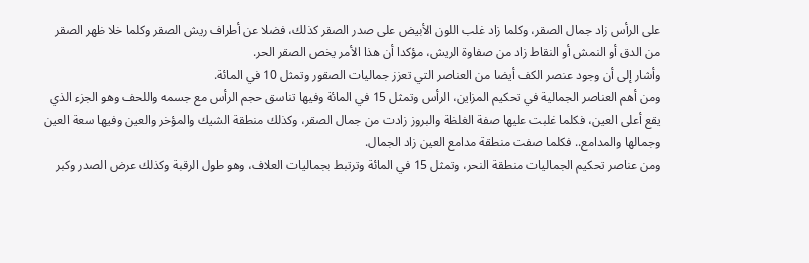على الرأس زاد جمال الصقر، وكلما زاد غلب اللون الأبيض على صدر الصقر كذلك، فضلا عن أطراف ريش الصقر وكلما خلا ظهر الصقر من الدق أو النمش أو النقاط زاد من صفاوة الريش، مؤكدا أن هذا الأمر يخص الصقر الحر.
وأشار إلى أن وجود عنصر الكف أيضا من العناصر التي تعزز جماليات الصقور وتمثل 10 في المائة.
ومن أهم العناصر الجمالية في تحكيم المزاين، الرأس وتمثل 15 في المائة وفيها تناسق حجم الرأس مع جسمه واللحف وهو الجزء الذي يقع أعلى العين، فكلما غلبت عليها صفة الغلظة والبروز زادت من جمال الصقر، وكذلك منطقة الشيك والمؤخر والعين وفيها سعة العين وجمالها والمدامع.. فكلما صفت منطقة مدامع العين زاد الجمال.
ومن عناصر تحكيم الجماليات منطقة النحر، وتمثل 15 في المائة وترتبط بجماليات العلاف، وهو طول الرقبة وكذلك عرض الصدر وكبر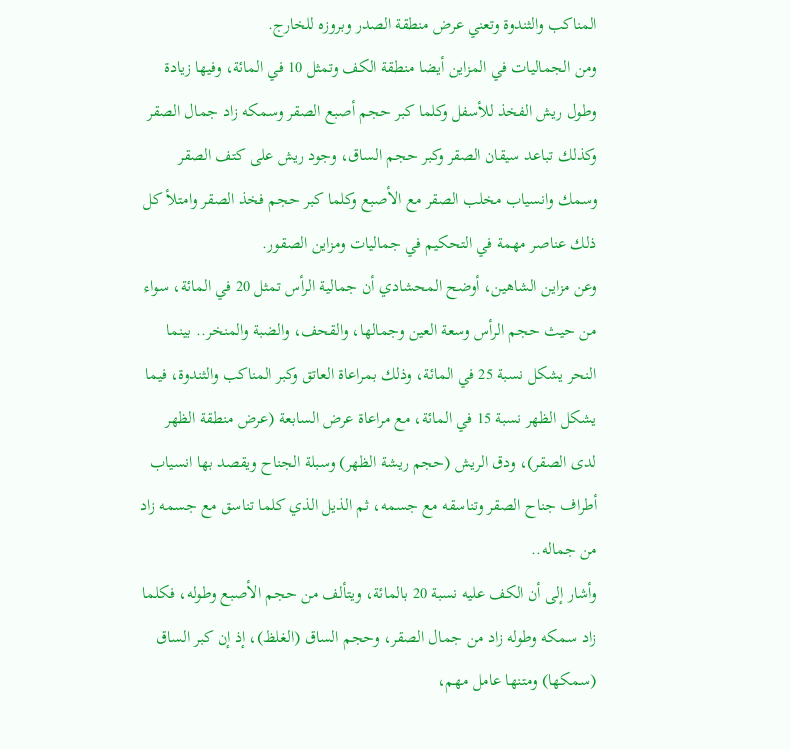المناكب والثندوة وتعني عرض منطقة الصدر وبروزه للخارج.
ومن الجماليات في المزاين أيضا منطقة الكف وتمثل 10 في المائة، وفيها زيادة وطول ريش الفخذ للأسفل وكلما كبر حجم أصبع الصقر وسمكه زاد جمال الصقر وكذلك تباعد سيقان الصقر وكبر حجم الساق، وجود ريش على كتف الصقر وسمك وانسياب مخلب الصقر مع الأصبع وكلما كبر حجم فخذ الصقر وامتلأ كل ذلك عناصر مهمة في التحكيم في جماليات ومزاين الصقور.
وعن مزاين الشاهين، أوضح المحشادي أن جمالية الرأس تمثل 20 في المائة، سواء من حيث حجم الرأس وسعة العين وجمالها، والقحف، والضبة والمنخر.. بينما النحر يشكل نسبة 25 في المائة، وذلك بمراعاة العاتق وكبر المناكب والثندوة، فيما يشكل الظهر نسبة 15 في المائة، مع مراعاة عرض السابعة (عرض منطقة الظهر لدى الصقر)، ودق الريش (حجم ريشة الظهر) وسبلة الجناح ويقصد بها انسياب أطراف جناح الصقر وتناسقه مع جسمه، ثم الذيل الذي كلما تناسق مع جسمه زاد من جماله..
وأشار إلى أن الكف عليه نسبة 20 بالمائة، ويتألف من حجم الأصبع وطوله، فكلما زاد سمكه وطوله زاد من جمال الصقر، وحجم الساق (الغلظ)، إذ إن كبر الساق (سمكها) ومتنها عامل مهم،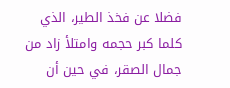فضلا عن فخذ الطير، الذي كلما كبر حجمه وامتلأ زاد من جمال الصقر، في حين أن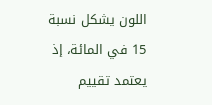اللون يشكل نسبة 15 في المائة، إذ يعتمد تقييم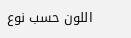اللون حسب نوع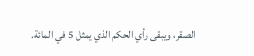الصقر، ويبقى رأي الحكم الذي يمثل 5 في المائة.